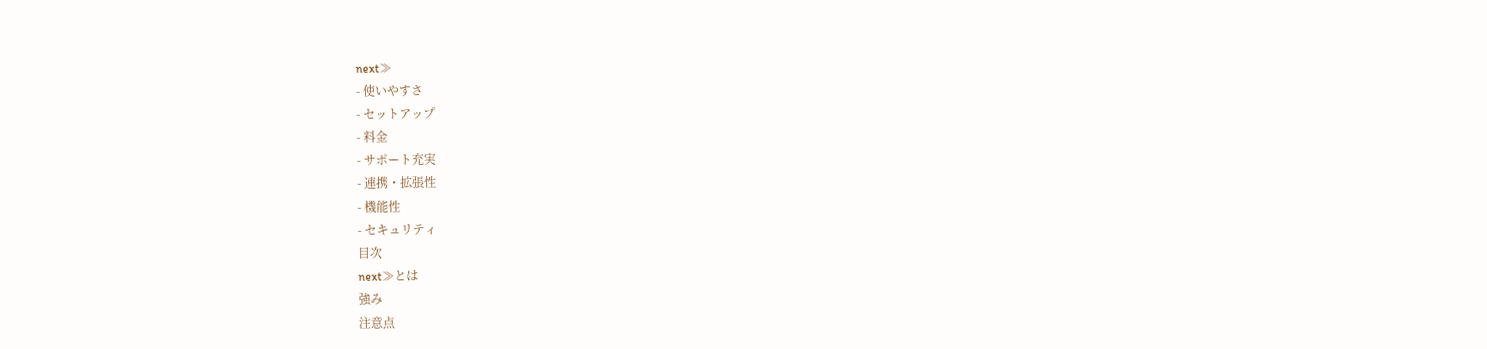next≫
- 使いやすさ
- セットアップ
- 料金
- サポート充実
- 連携・拡張性
- 機能性
- セキュリティ
目次
next≫とは
強み
注意点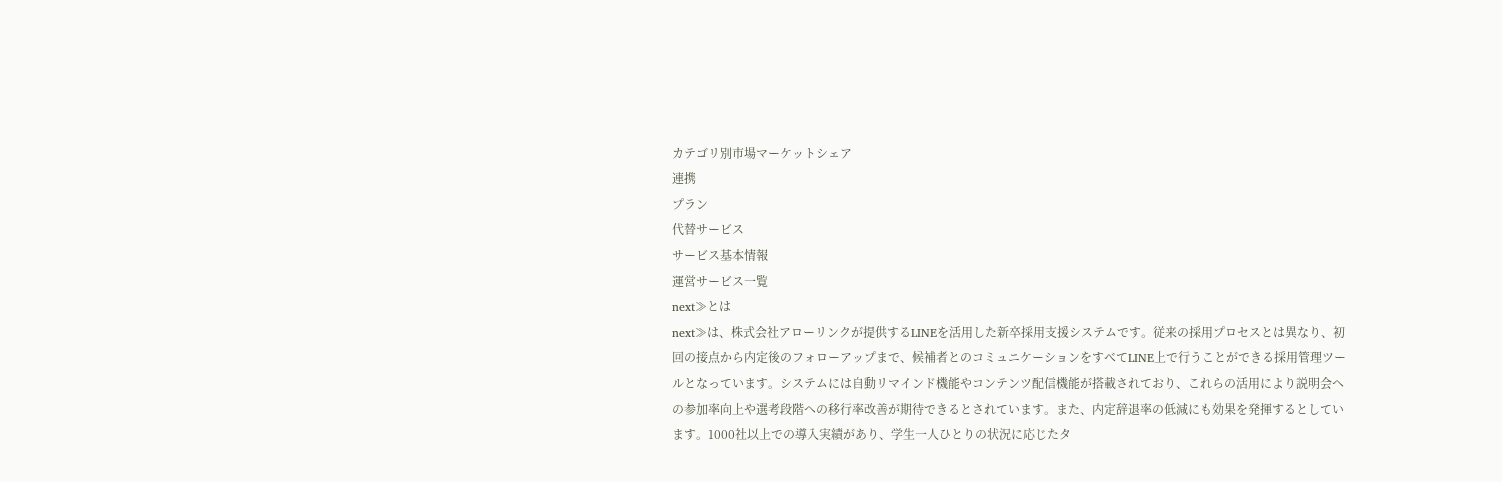カテゴリ別市場マーケットシェア
連携
プラン
代替サービス
サービス基本情報
運営サービス一覧
next≫とは
next≫は、株式会社アローリンクが提供するLINEを活用した新卒採用支援システムです。従来の採用プロセスとは異なり、初回の接点から内定後のフォローアップまで、候補者とのコミュニケーションをすべてLINE上で行うことができる採用管理ツールとなっています。システムには自動リマインド機能やコンテンツ配信機能が搭載されており、これらの活用により説明会への参加率向上や選考段階への移行率改善が期待できるとされています。また、内定辞退率の低減にも効果を発揮するとしています。1000社以上での導入実績があり、学生一人ひとりの状況に応じたタ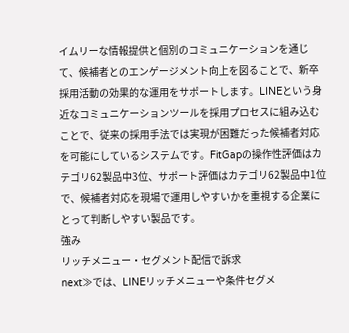イムリーな情報提供と個別のコミュニケーションを通じて、候補者とのエンゲージメント向上を図ることで、新卒採用活動の効果的な運用をサポートします。LINEという身近なコミュニケーションツールを採用プロセスに組み込むことで、従来の採用手法では実現が困難だった候補者対応を可能にしているシステムです。FitGapの操作性評価はカテゴリ62製品中3位、サポート評価はカテゴリ62製品中1位で、候補者対応を現場で運用しやすいかを重視する企業にとって判断しやすい製品です。
強み
リッチメニュー・セグメント配信で訴求
next≫では、LINEリッチメニューや条件セグメ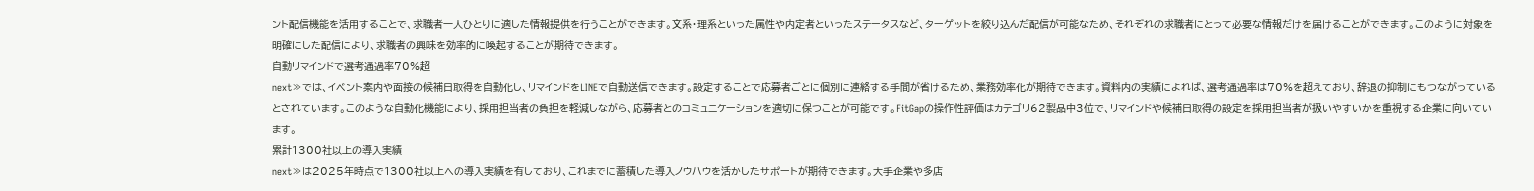ント配信機能を活用することで、求職者一人ひとりに適した情報提供を行うことができます。文系・理系といった属性や内定者といったステータスなど、ターゲットを絞り込んだ配信が可能なため、それぞれの求職者にとって必要な情報だけを届けることができます。このように対象を明確にした配信により、求職者の興味を効率的に喚起することが期待できます。
自動リマインドで選考通過率70%超
next≫では、イベント案内や面接の候補日取得を自動化し、リマインドをLINEで自動送信できます。設定することで応募者ごとに個別に連絡する手間が省けるため、業務効率化が期待できます。資料内の実績によれば、選考通過率は70%を超えており、辞退の抑制にもつながっているとされています。このような自動化機能により、採用担当者の負担を軽減しながら、応募者とのコミュニケーションを適切に保つことが可能です。FitGapの操作性評価はカテゴリ62製品中3位で、リマインドや候補日取得の設定を採用担当者が扱いやすいかを重視する企業に向いています。
累計1300社以上の導入実績
next≫は2025年時点で1300社以上への導入実績を有しており、これまでに蓄積した導入ノウハウを活かしたサポートが期待できます。大手企業や多店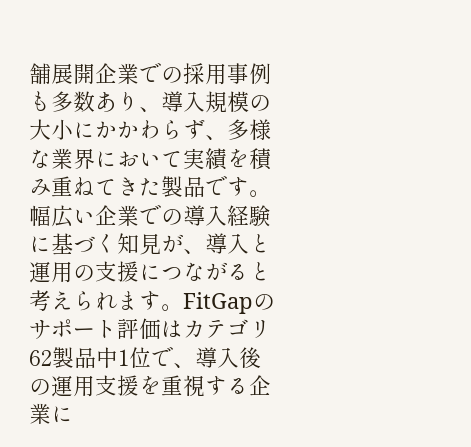舗展開企業での採用事例も多数あり、導入規模の大小にかかわらず、多様な業界において実績を積み重ねてきた製品です。幅広い企業での導入経験に基づく知見が、導入と運用の支援につながると考えられます。FitGapのサポート評価はカテゴリ62製品中1位で、導入後の運用支援を重視する企業に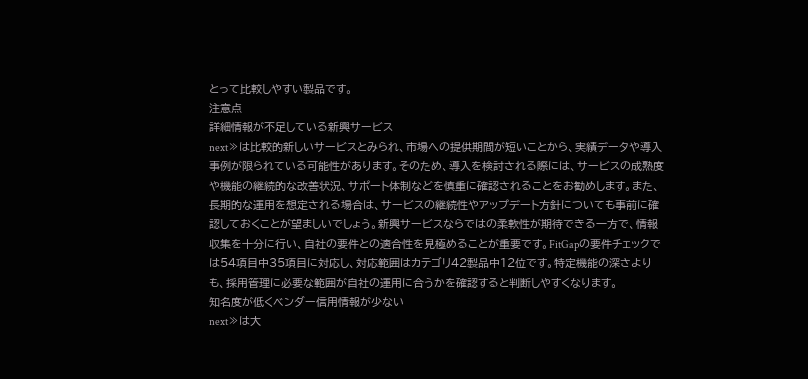とって比較しやすい製品です。
注意点
詳細情報が不足している新興サービス
next≫は比較的新しいサービスとみられ、市場への提供期間が短いことから、実績データや導入事例が限られている可能性があります。そのため、導入を検討される際には、サービスの成熟度や機能の継続的な改善状況、サポート体制などを慎重に確認されることをお勧めします。また、長期的な運用を想定される場合は、サービスの継続性やアップデート方針についても事前に確認しておくことが望ましいでしょう。新興サービスならではの柔軟性が期待できる一方で、情報収集を十分に行い、自社の要件との適合性を見極めることが重要です。FitGapの要件チェックでは54項目中35項目に対応し、対応範囲はカテゴリ42製品中12位です。特定機能の深さよりも、採用管理に必要な範囲が自社の運用に合うかを確認すると判断しやすくなります。
知名度が低くベンダー信用情報が少ない
next≫は大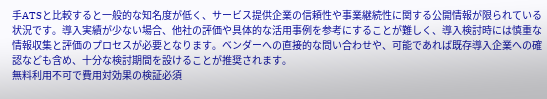手ATSと比較すると一般的な知名度が低く、サービス提供企業の信頼性や事業継続性に関する公開情報が限られている状況です。導入実績が少ない場合、他社の評価や具体的な活用事例を参考にすることが難しく、導入検討時には慎重な情報収集と評価のプロセスが必要となります。ベンダーへの直接的な問い合わせや、可能であれば既存導入企業への確認なども含め、十分な検討期間を設けることが推奨されます。
無料利用不可で費用対効果の検証必須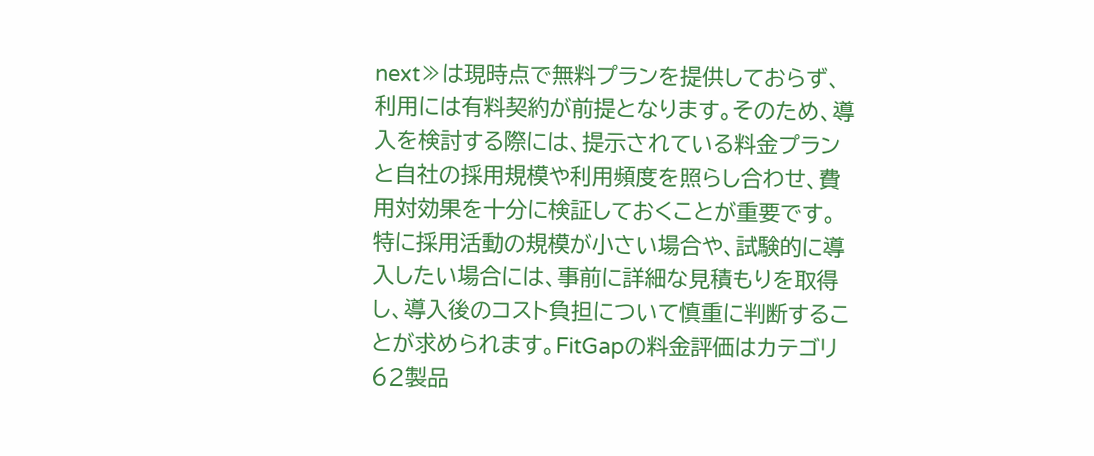next≫は現時点で無料プランを提供しておらず、利用には有料契約が前提となります。そのため、導入を検討する際には、提示されている料金プランと自社の採用規模や利用頻度を照らし合わせ、費用対効果を十分に検証しておくことが重要です。特に採用活動の規模が小さい場合や、試験的に導入したい場合には、事前に詳細な見積もりを取得し、導入後のコスト負担について慎重に判断することが求められます。FitGapの料金評価はカテゴリ62製品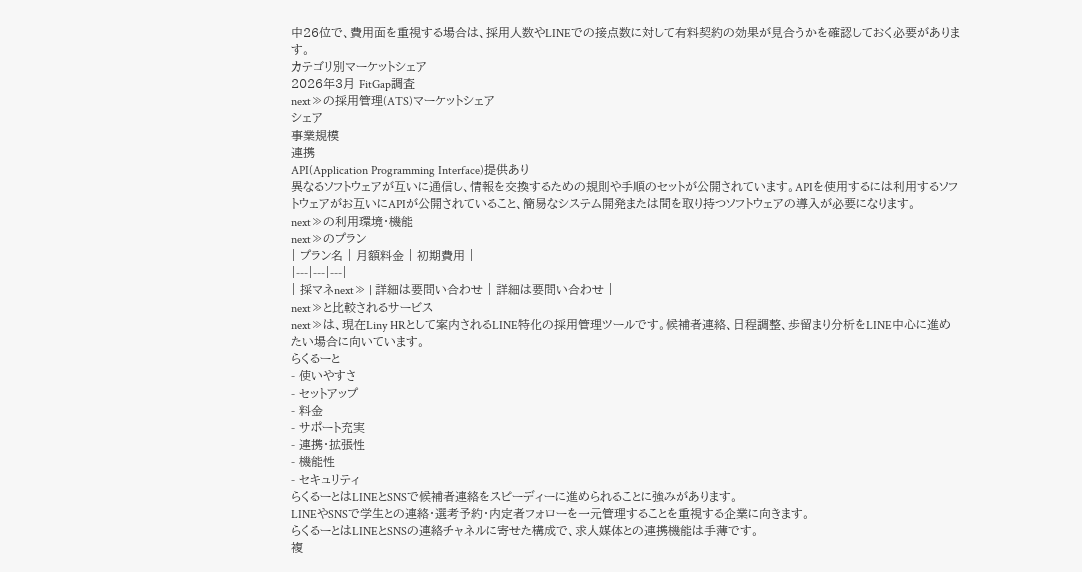中26位で、費用面を重視する場合は、採用人数やLINEでの接点数に対して有料契約の効果が見合うかを確認しておく必要があります。
カテゴリ別マーケットシェア
2026年3月 FitGap調査
next≫の採用管理(ATS)マーケットシェア
シェア
事業規模
連携
API(Application Programming Interface)提供あり
異なるソフトウェアが互いに通信し、情報を交換するための規則や手順のセットが公開されています。APIを使用するには利用するソフトウェアがお互いにAPIが公開されていること、簡易なシステム開発または間を取り持つソフトウェアの導入が必要になります。
next≫の利用環境・機能
next≫のプラン
| プラン名 | 月額料金 | 初期費用 |
|---|---|---|
| 採マネnext≫ | 詳細は要問い合わせ | 詳細は要問い合わせ |
next≫と比較されるサービス
next≫は、現在Liny HRとして案内されるLINE特化の採用管理ツールです。候補者連絡、日程調整、歩留まり分析をLINE中心に進めたい場合に向いています。
らくるーと
- 使いやすさ
- セットアップ
- 料金
- サポート充実
- 連携・拡張性
- 機能性
- セキュリティ
らくるーとはLINEとSNSで候補者連絡をスピーディーに進められることに強みがあります。
LINEやSNSで学生との連絡・選考予約・内定者フォローを一元管理することを重視する企業に向きます。
らくるーとはLINEとSNSの連絡チャネルに寄せた構成で、求人媒体との連携機能は手薄です。
複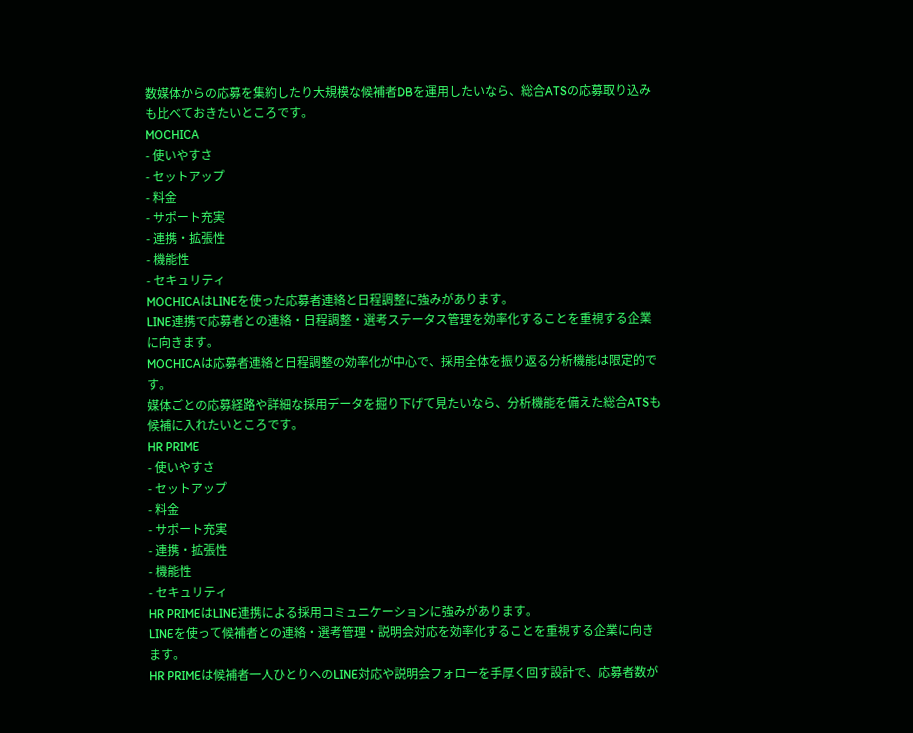数媒体からの応募を集約したり大規模な候補者DBを運用したいなら、総合ATSの応募取り込みも比べておきたいところです。
MOCHICA
- 使いやすさ
- セットアップ
- 料金
- サポート充実
- 連携・拡張性
- 機能性
- セキュリティ
MOCHICAはLINEを使った応募者連絡と日程調整に強みがあります。
LINE連携で応募者との連絡・日程調整・選考ステータス管理を効率化することを重視する企業に向きます。
MOCHICAは応募者連絡と日程調整の効率化が中心で、採用全体を振り返る分析機能は限定的です。
媒体ごとの応募経路や詳細な採用データを掘り下げて見たいなら、分析機能を備えた総合ATSも候補に入れたいところです。
HR PRIME
- 使いやすさ
- セットアップ
- 料金
- サポート充実
- 連携・拡張性
- 機能性
- セキュリティ
HR PRIMEはLINE連携による採用コミュニケーションに強みがあります。
LINEを使って候補者との連絡・選考管理・説明会対応を効率化することを重視する企業に向きます。
HR PRIMEは候補者一人ひとりへのLINE対応や説明会フォローを手厚く回す設計で、応募者数が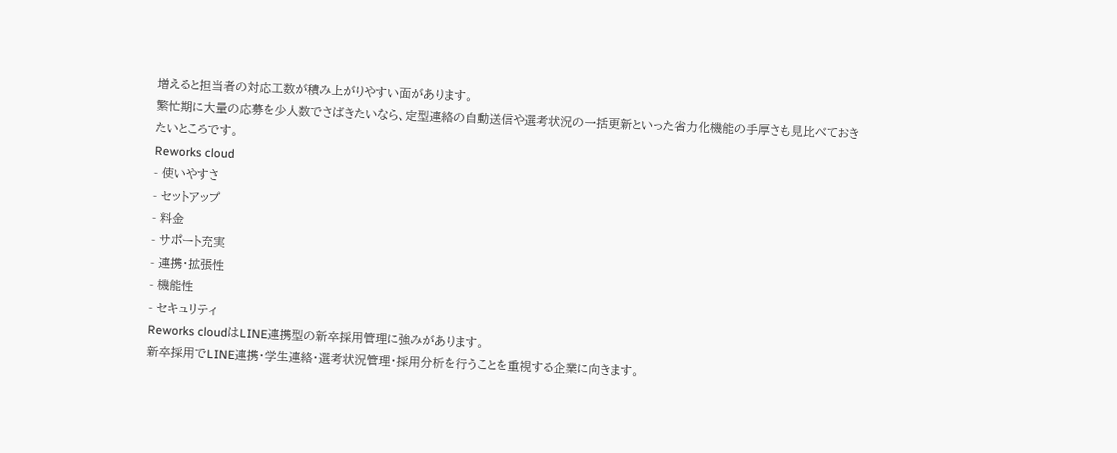増えると担当者の対応工数が積み上がりやすい面があります。
繁忙期に大量の応募を少人数でさばきたいなら、定型連絡の自動送信や選考状況の一括更新といった省力化機能の手厚さも見比べておきたいところです。
Reworks cloud
- 使いやすさ
- セットアップ
- 料金
- サポート充実
- 連携・拡張性
- 機能性
- セキュリティ
Reworks cloudはLINE連携型の新卒採用管理に強みがあります。
新卒採用でLINE連携・学生連絡・選考状況管理・採用分析を行うことを重視する企業に向きます。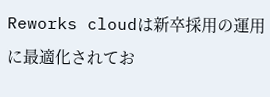Reworks cloudは新卒採用の運用に最適化されてお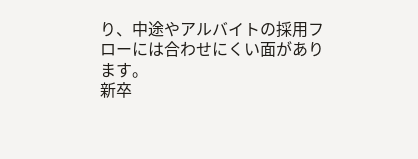り、中途やアルバイトの採用フローには合わせにくい面があります。
新卒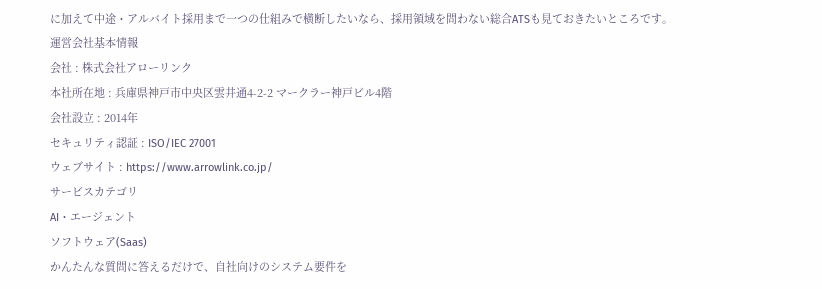に加えて中途・アルバイト採用まで一つの仕組みで横断したいなら、採用領域を問わない総合ATSも見ておきたいところです。
運営会社基本情報
会社 : 株式会社アローリンク
本社所在地 : 兵庫県神戸市中央区雲井通4-2-2 マークラー神戸ビル4階
会社設立 : 2014年
セキュリティ認証 : ISO/IEC 27001
ウェブサイト : https://www.arrowlink.co.jp/
サービスカテゴリ
AI・エージェント
ソフトウェア(Saas)
かんたんな質問に答えるだけで、自社向けのシステム要件を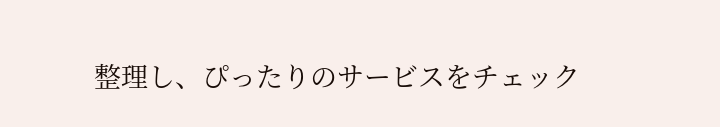整理し、ぴったりのサービスをチェック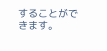することができます。